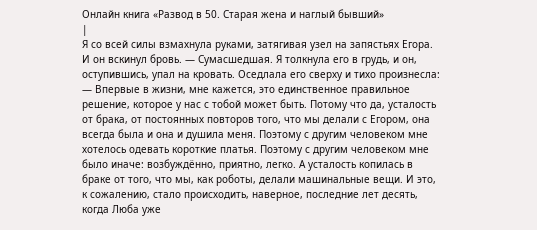Онлайн книга «Развод в 50. Старая жена и наглый бывший»
|
Я со всей силы взмахнула руками, затягивая узел на запястьях Егора. И он вскинул бровь. — Сумасшедшая. Я толкнула его в грудь, и он, оступившись, упал на кровать. Оседлала его сверху и тихо произнесла: — Впервые в жизни, мне кажется, это единственное правильное решение, которое у нас с тобой может быть. Потому что да, усталость от брака, от постоянных повторов того, что мы делали с Егором, она всегда была и она и душила меня. Поэтому с другим человеком мне хотелось одевать короткие платья. Поэтому с другим человеком мне было иначе: возбуждённо, приятно, легко. А усталость копилась в браке от того, что мы, как роботы, делали машинальные вещи. И это, к сожалению, стало происходить, наверное, последние лет десять, когда Люба уже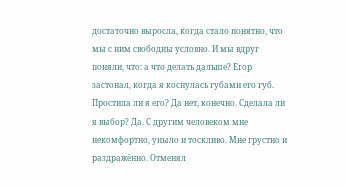достаточно выросла, когда стало понятно, что мы с ним свободны условно. И мы вдруг поняли, что: а что делать дальше? Егор застонал, когда я коснулась губами его губ. Простила ли я его? Да нет, конечно. Сделала ли я выбор? Да. С другим человеком мне некомфортно, уныло и тоскливо. Мне грустно и раздражённо. Отменял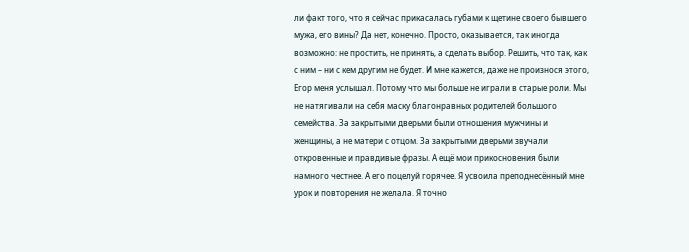ли факт того, что я сейчас прикасалась губами к щетине своего бывшего мужа, его вины? Да нет, конечно. Просто, оказывается, так иногда возможно: не простить, не принять, а сделать выбор. Решить, что так, как с ним – ни с кем другим не будет. И мне кажется, даже не произнося этого, Егор меня услышал. Потому что мы больше не играли в старые роли. Мы не натягивали на себя маску благонравных родителей большого семейства. За закрытыми дверьми были отношения мужчины и женщины, а не матери с отцом. За закрытыми дверьми звучали откровенные и правдивые фразы. А ещё мои прикосновения были намного честнее. А его поцелуй горячее. Я усвоила преподнесённый мне урок и повторения не желала. Я точно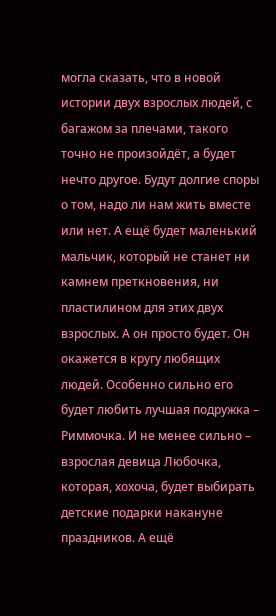могла сказать, что в новой истории двух взрослых людей, с багажом за плечами, такого точно не произойдёт, а будет нечто другое. Будут долгие споры о том, надо ли нам жить вместе или нет. А ещё будет маленький мальчик, который не станет ни камнем преткновения, ни пластилином для этих двух взрослых. А он просто будет. Он окажется в кругу любящих людей. Особенно сильно его будет любить лучшая подружка – Риммочка. И не менее сильно – взрослая девица Любочка, которая, хохоча, будет выбирать детские подарки накануне праздников. А ещё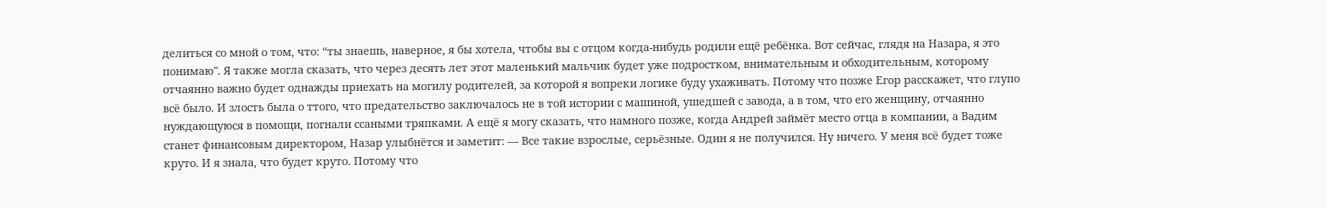делиться со мной о том, что: “ты знаешь, наверное, я бы хотела, чтобы вы с отцом когда-нибудь родили ещё ребёнка. Вот сейчас, глядя на Назара, я это понимаю". Я также могла сказать, что через десять лет этот маленький мальчик будет уже подростком, внимательным и обходительным, которому отчаянно важно будет однажды приехать на могилу родителей, за которой я вопреки логике буду ухаживать. Потому что позже Егор расскажет, что глупо всё было. И злость была о ттого, что предательство заключалось не в той истории с машиной, ушедшей с завода, а в том, что его женщину, отчаянно нуждающуюся в помощи, погнали ссаными тряпками. А ещё я могу сказать, что намного позже, когда Андрей займёт место отца в компании, а Вадим станет финансовым директором, Назар улыбнётся и заметит: — Все такие взрослые, серьёзные. Один я не получился. Ну ничего. У меня всё будет тоже круто. И я знала, что будет круто. Потому что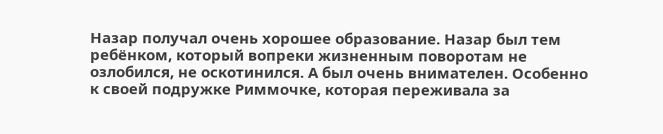Назар получал очень хорошее образование. Назар был тем ребёнком, который вопреки жизненным поворотам не озлобился, не оскотинился. А был очень внимателен. Особенно к своей подружке Риммочке, которая переживала за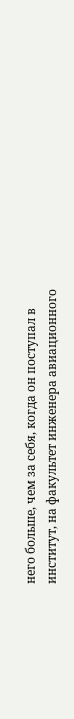него больше, чем за себя, когда он поступал в институт, на факультет инженера авиационного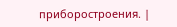приборостроения. |